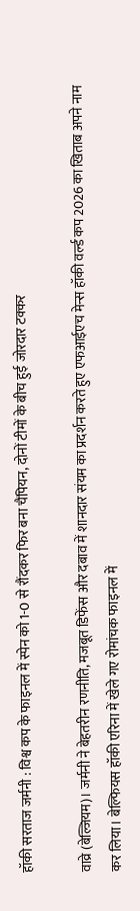हॉकी सरताज जर्मनी : विश्व कप के फाइनल में स्पेन को 1-0 से रौंदकर फिर बना चैंपियन, दोनों टीमों के बीच हुई जोरदार टक्कर

वाव्रे (बेल्जियम)। जर्मनी ने बेहतरीन रणनीति, मजबूत डिफेंस और दबाव में शानदार संयम का प्रदर्शन करते हुए एफआईएच मेन्स हॉकी वर्ल्ड कप 2026 का खिताब अपने नाम कर लिया। बेल्फियस हॉकी एरिना में खेले गए रोमांचक फाइनल में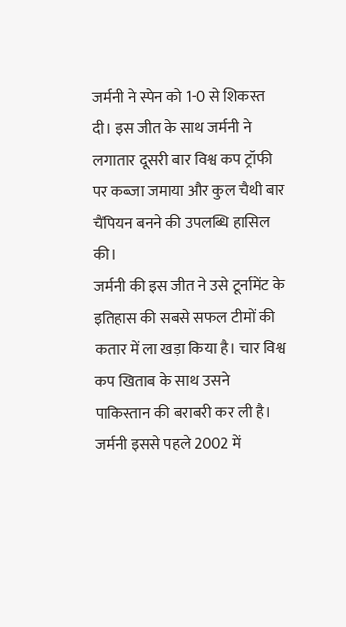जर्मनी ने स्पेन को 1-0 से शिकस्त दी। इस जीत के साथ जर्मनी ने लगातार दूसरी बार विश्व कप ट्रॉफी पर कब्जा जमाया और कुल चैथी बार चैंपियन बनने की उपलब्धि हासिल की।
जर्मनी की इस जीत ने उसे टूर्नामेंट के इतिहास की सबसे सफल टीमों की कतार में ला खड़ा किया है। चार विश्व कप खिताब के साथ उसने पाकिस्तान की बराबरी कर ली है। जर्मनी इससे पहले 2002 में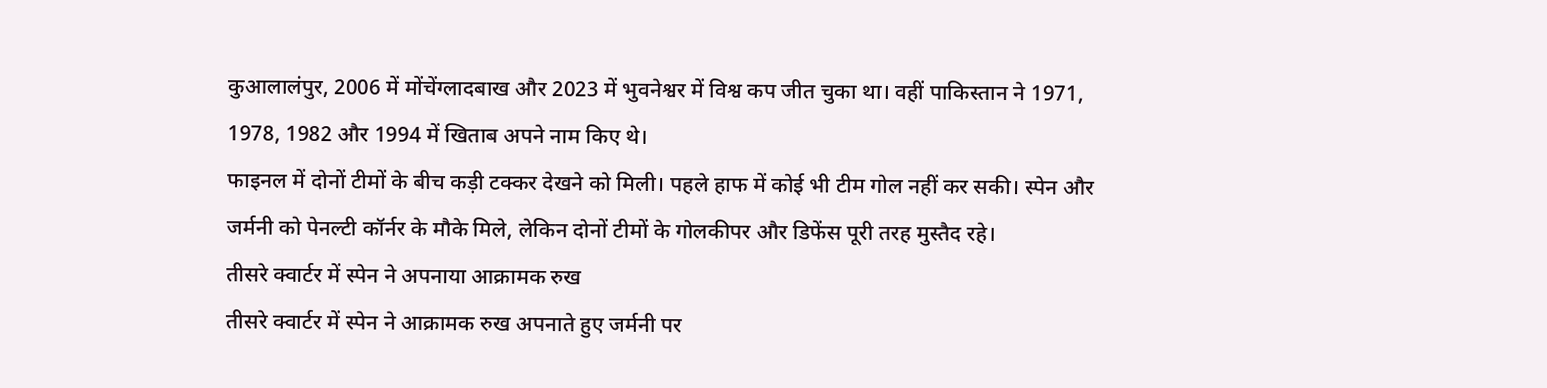कुआलालंपुर, 2006 में मोंचेंग्लादबाख और 2023 में भुवनेश्वर में विश्व कप जीत चुका था। वहीं पाकिस्तान ने 1971, 1978, 1982 और 1994 में खिताब अपने नाम किए थे।
फाइनल में दोनों टीमों के बीच कड़ी टक्कर देखने को मिली। पहले हाफ में कोई भी टीम गोल नहीं कर सकी। स्पेन और जर्मनी को पेनल्टी कॉर्नर के मौके मिले, लेकिन दोनों टीमों के गोलकीपर और डिफेंस पूरी तरह मुस्तैद रहे।
तीसरे क्वार्टर में स्पेन ने अपनाया आक्रामक रुख
तीसरे क्वार्टर में स्पेन ने आक्रामक रुख अपनाते हुए जर्मनी पर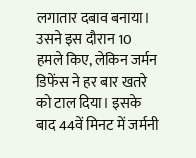लगातार दबाव बनाया। उसने इस दौरान 10 हमले किए, लेकिन जर्मन डिफेंस ने हर बार खतरे को टाल दिया। इसके बाद 44वें मिनट में जर्मनी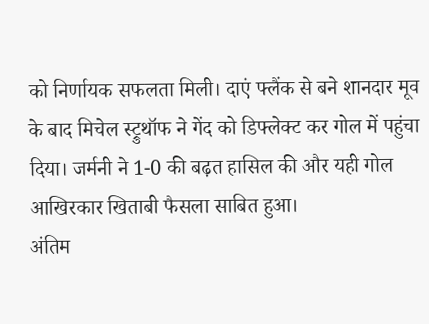को निर्णायक सफलता मिली। दाएं फ्लैंक से बने शानदार मूव के बाद मिचेल स्ट्रुथॉफ ने गेंद को डिफ्लेक्ट कर गोल में पहुंचा दिया। जर्मनी ने 1-0 की बढ़त हासिल की और यही गोल आखिरकार खिताबी फैसला साबित हुआ।
अंतिम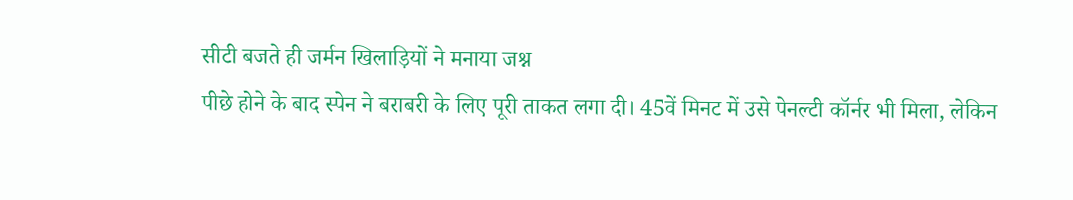सीटी बजते ही जर्मन खिलाड़ियों ने मनाया जश्न
पीछे होने के बाद स्पेन ने बराबरी के लिए पूरी ताकत लगा दी। 45वें मिनट में उसे पेनल्टी कॉर्नर भी मिला, लेकिन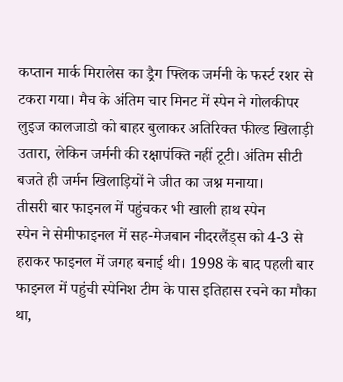कप्तान मार्क मिरालेस का ड्रैग फ्लिक जर्मनी के फर्स्ट रशर से टकरा गया। मैच के अंतिम चार मिनट में स्पेन ने गोलकीपर लुइज कालजाडो को बाहर बुलाकर अतिरिक्त फील्ड खिलाड़ी उतारा, लेकिन जर्मनी की रक्षापंक्ति नहीं टूटी। अंतिम सीटी बजते ही जर्मन खिलाड़ियों ने जीत का जश्न मनाया।
तीसरी बार फाइनल में पहुंचकर भी खाली हाथ स्पेन
स्पेन ने सेमीफाइनल में सह-मेजबान नीदरलैंड्स को 4-3 से हराकर फाइनल में जगह बनाई थी। 1998 के बाद पहली बार फाइनल में पहुंची स्पेनिश टीम के पास इतिहास रचने का मौका था,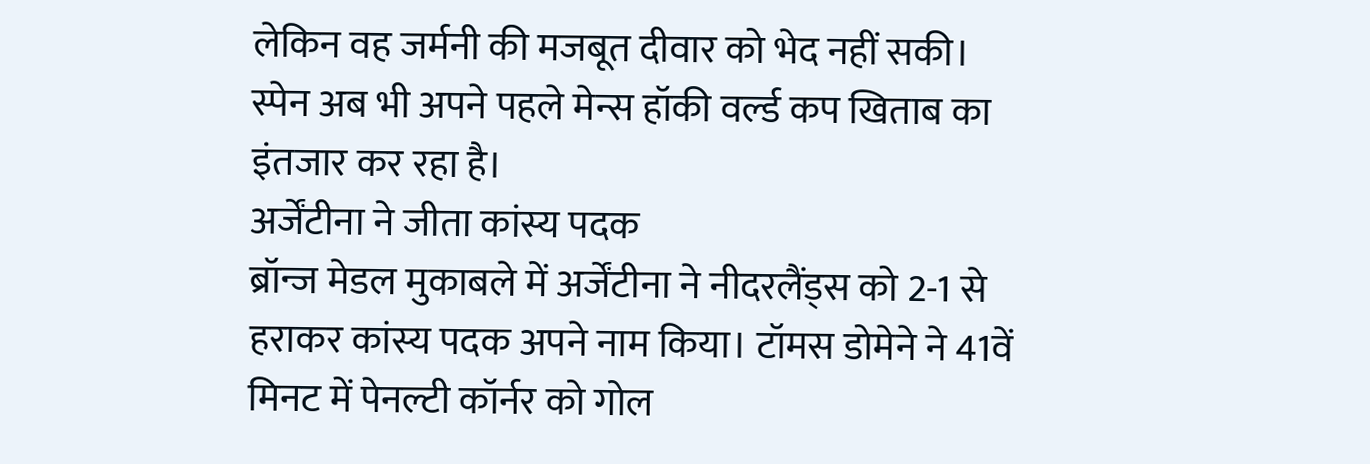लेकिन वह जर्मनी की मजबूत दीवार को भेद नहीं सकी। स्पेन अब भी अपने पहले मेन्स हॉकी वर्ल्ड कप खिताब का इंतजार कर रहा है।
अर्जेंटीना ने जीता कांस्य पदक
ब्रॉन्ज मेडल मुकाबले में अर्जेंटीना ने नीदरलैंड्स को 2-1 से हराकर कांस्य पदक अपने नाम किया। टॉमस डोमेने ने 41वें मिनट में पेनल्टी कॉर्नर को गोल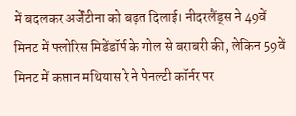में बदलकर अर्जेंटीना को बढ़त दिलाई। नीदरलैंड्स ने 49वें मिनट में फ्लोरिस मिडेंडॉर्प के गोल से बराबरी की, लेकिन 59वें मिनट में कप्तान मथियास रे ने पेनल्टी कॉर्नर पर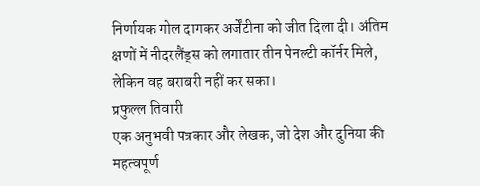निर्णायक गोल दागकर अर्जेंटीना को जीत दिला दी। अंतिम क्षणों में नीदरलैंड्स को लगातार तीन पेनल्टी कॉर्नर मिले, लेकिन वह बराबरी नहीं कर सका।
प्रफुल्ल तिवारी
एक अनुभवी पत्रकार और लेखक, जो देश और दुनिया की महत्वपूर्ण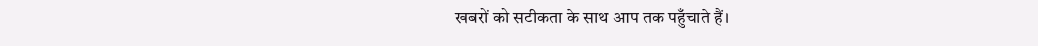खबरों को सटीकता के साथ आप तक पहुँचाते हैं।